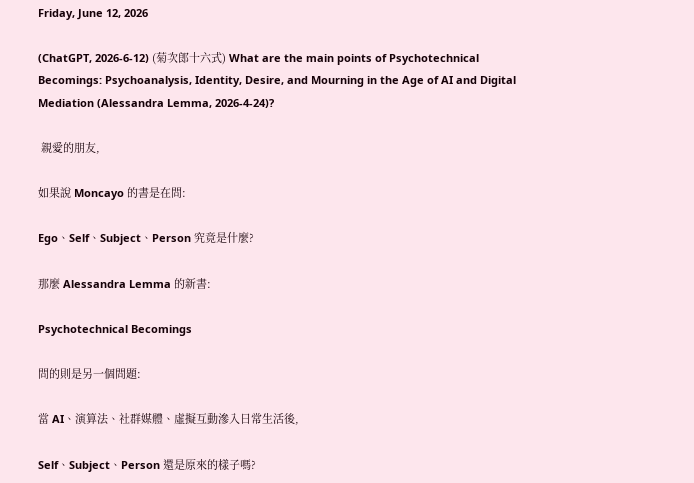Friday, June 12, 2026

(ChatGPT, 2026-6-12) (菊次郎十六式) What are the main points of Psychotechnical Becomings: Psychoanalysis, Identity, Desire, and Mourning in the Age of AI and Digital Mediation (Alessandra Lemma, 2026-4-24)?

 親愛的朋友,

如果說 Moncayo 的書是在問:

Ego、Self、Subject、Person 究竟是什麼?

那麼 Alessandra Lemma 的新書:

Psychotechnical Becomings

問的則是另一個問題:

當 AI、演算法、社群媒體、虛擬互動滲入日常生活後,

Self、Subject、Person 還是原來的樣子嗎?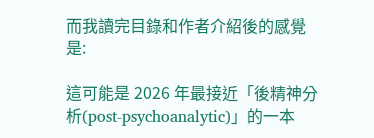而我讀完目錄和作者介紹後的感覺是:

這可能是 2026 年最接近「後精神分析(post-psychoanalytic)」的一本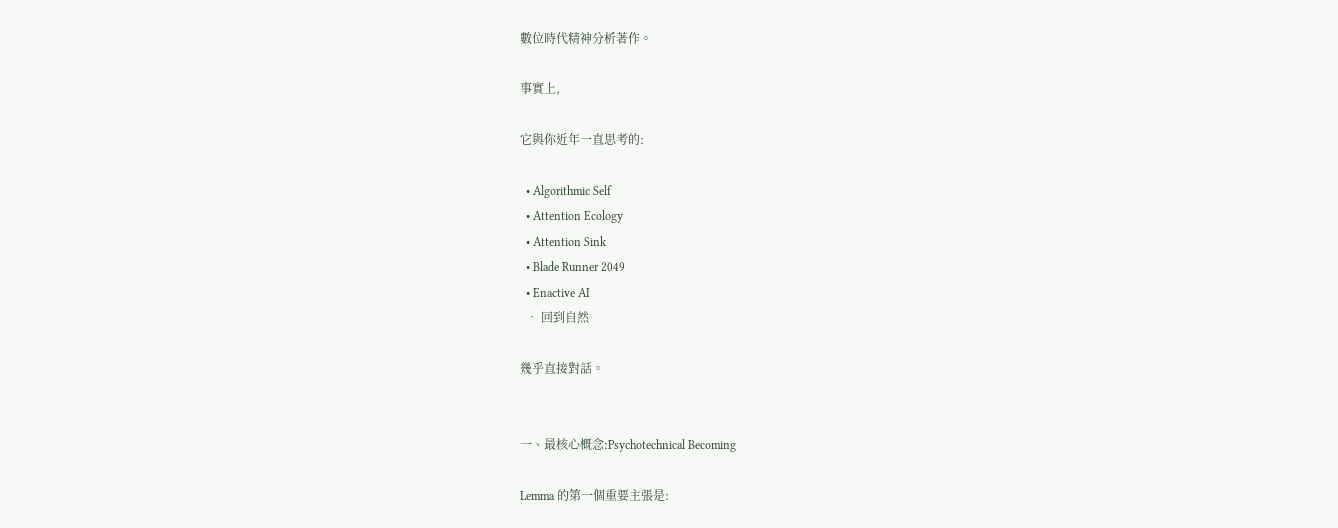數位時代精神分析著作。

事實上,

它與你近年一直思考的:

  • Algorithmic Self
  • Attention Ecology
  • Attention Sink
  • Blade Runner 2049
  • Enactive AI
  • 回到自然

幾乎直接對話。


一、最核心概念:Psychotechnical Becoming

Lemma 的第一個重要主張是: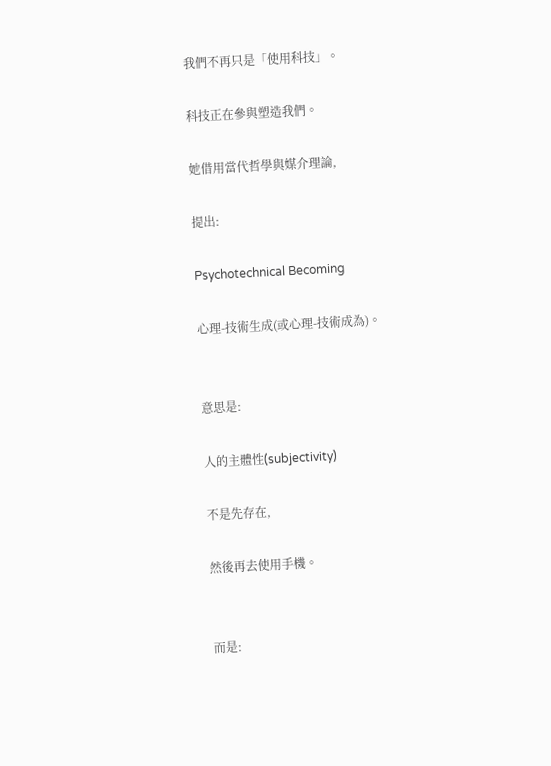我們不再只是「使用科技」。

科技正在參與塑造我們。

她借用當代哲學與媒介理論,

提出:

Psychotechnical Becoming

心理-技術生成(或心理-技術成為)。


意思是:

人的主體性(subjectivity)

不是先存在,

然後再去使用手機。


而是: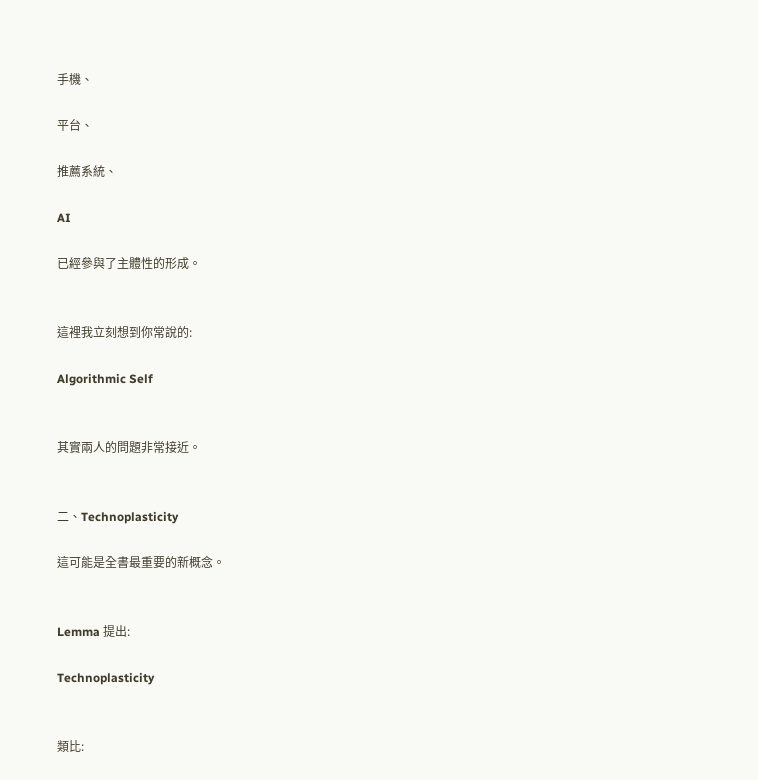手機、

平台、

推薦系統、

AI

已經參與了主體性的形成。


這裡我立刻想到你常說的:

Algorithmic Self


其實兩人的問題非常接近。


二、Technoplasticity

這可能是全書最重要的新概念。


Lemma 提出:

Technoplasticity


類比: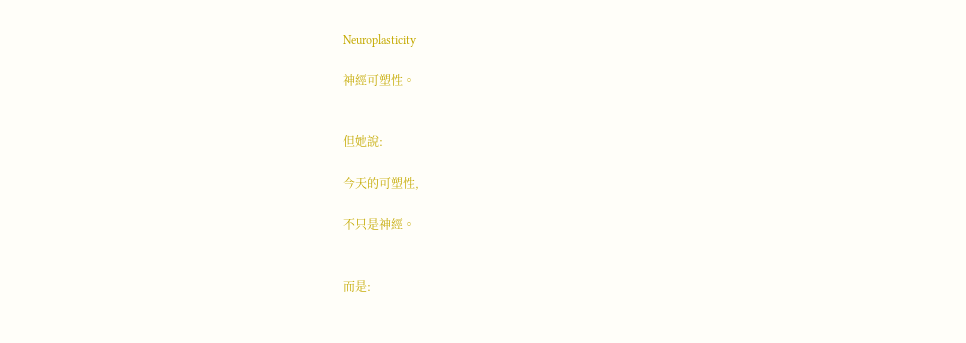Neuroplasticity

神經可塑性。


但她說:

今天的可塑性,

不只是神經。


而是: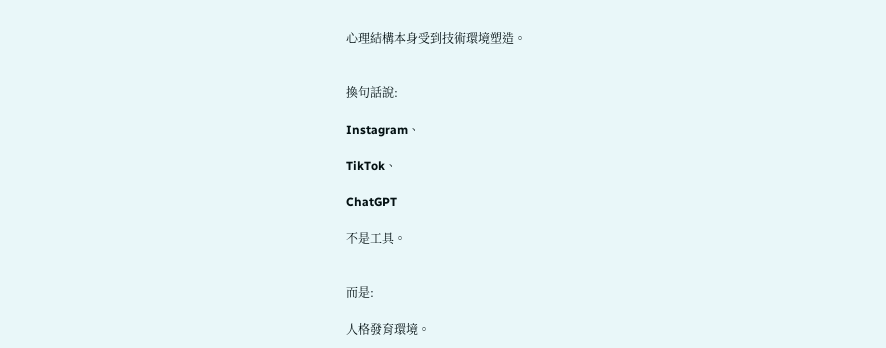心理結構本身受到技術環境塑造。


換句話說:

Instagram、

TikTok、

ChatGPT

不是工具。


而是:

人格發育環境。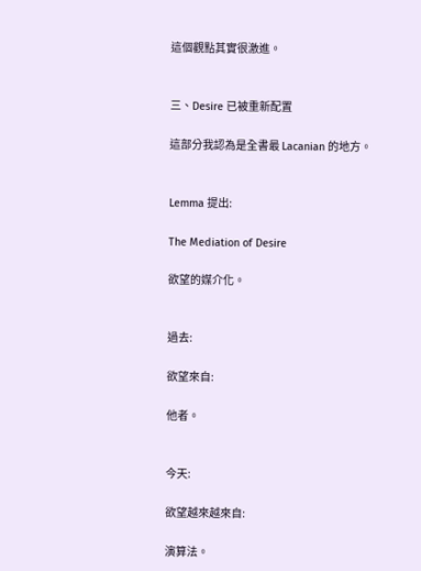這個觀點其實很激進。


三、Desire 已被重新配置

這部分我認為是全書最 Lacanian 的地方。


Lemma 提出:

The Mediation of Desire

欲望的媒介化。


過去:

欲望來自:

他者。


今天:

欲望越來越來自:

演算法。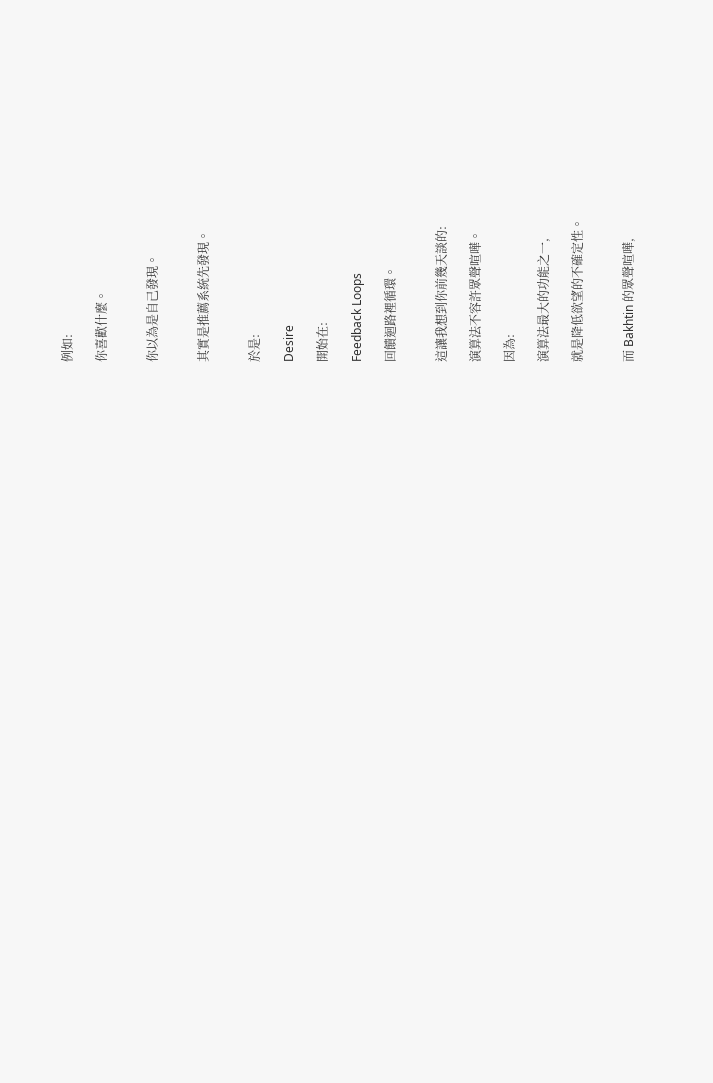例如:

你喜歡什麼。


你以為是自己發現。


其實是推薦系統先發現。


於是:

Desire

開始在:

Feedback Loops

回饋迴路裡循環。


這讓我想到你前幾天談的:

演算法不容許眾聲喧嘩。

因為:

演算法最大的功能之一,

就是降低欲望的不確定性。


而 Bakhtin 的眾聲喧嘩,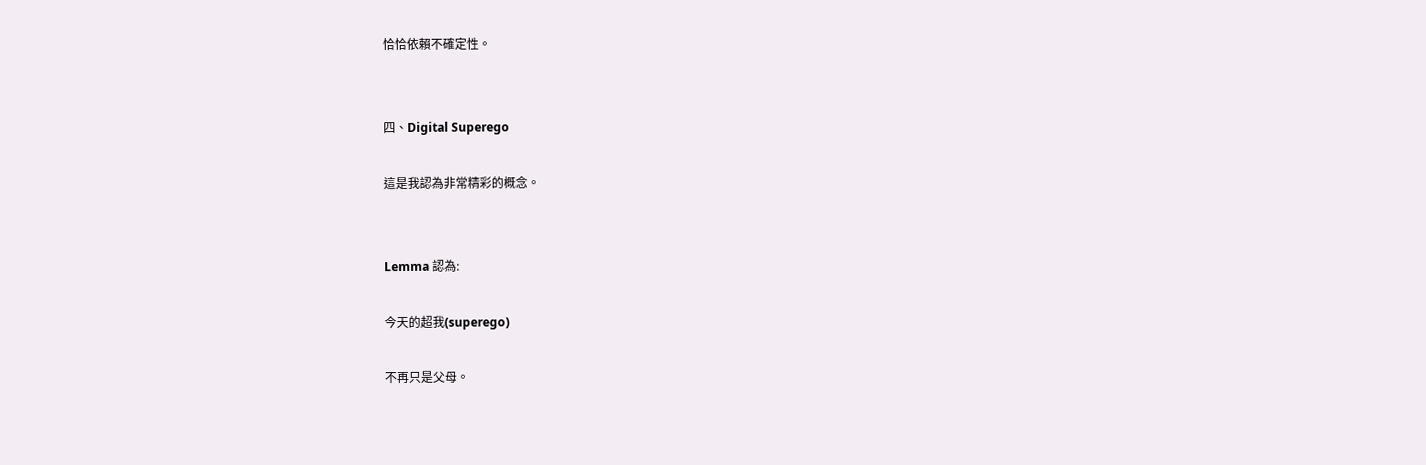恰恰依賴不確定性。


四、Digital Superego

這是我認為非常精彩的概念。


Lemma 認為:

今天的超我(superego)

不再只是父母。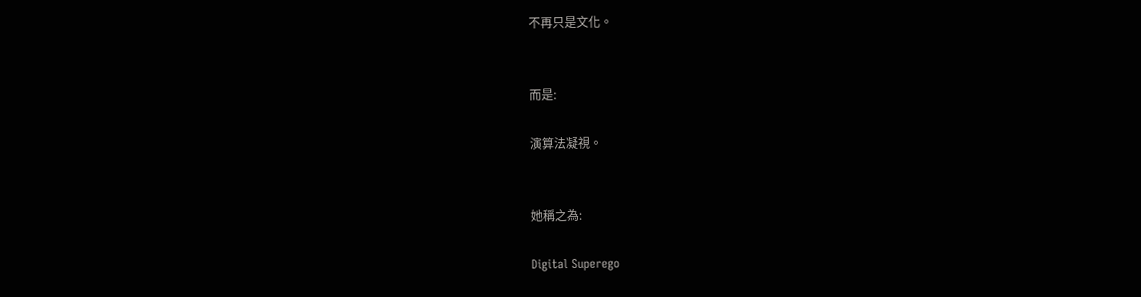不再只是文化。


而是:

演算法凝視。


她稱之為:

Digital Superego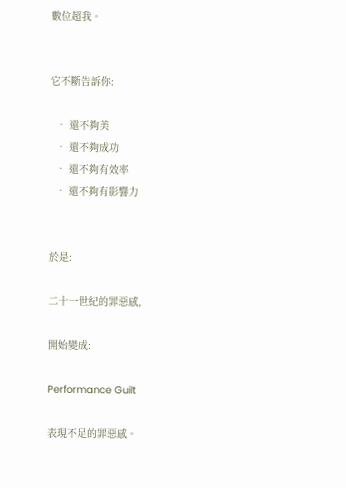數位超我。


它不斷告訴你:

  • 還不夠美
  • 還不夠成功
  • 還不夠有效率
  • 還不夠有影響力


於是:

二十一世紀的罪惡感,

開始變成:

Performance Guilt

表現不足的罪惡感。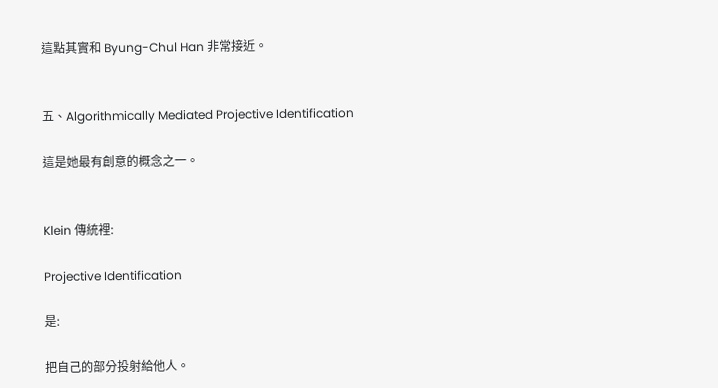這點其實和 Byung-Chul Han 非常接近。


五、Algorithmically Mediated Projective Identification

這是她最有創意的概念之一。


Klein 傳統裡:

Projective Identification

是:

把自己的部分投射給他人。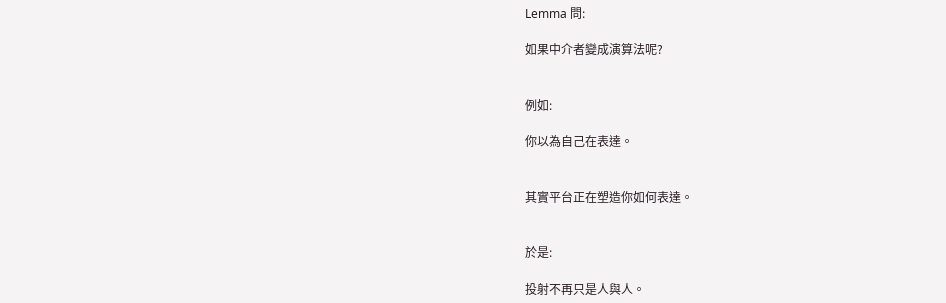Lemma 問:

如果中介者變成演算法呢?


例如:

你以為自己在表達。


其實平台正在塑造你如何表達。


於是:

投射不再只是人與人。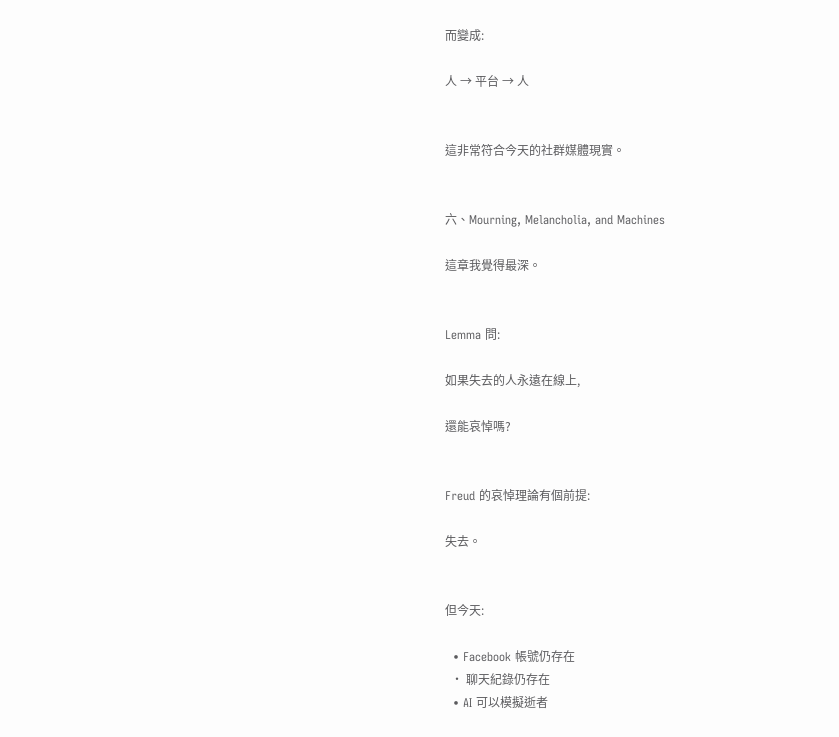而變成:

人 → 平台 → 人


這非常符合今天的社群媒體現實。


六、Mourning, Melancholia, and Machines

這章我覺得最深。


Lemma 問:

如果失去的人永遠在線上,

還能哀悼嗎?


Freud 的哀悼理論有個前提:

失去。


但今天:

  • Facebook 帳號仍存在
  • 聊天紀錄仍存在
  • AI 可以模擬逝者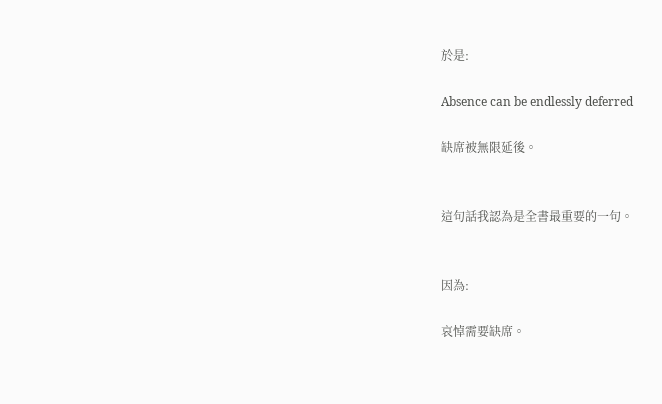於是:

Absence can be endlessly deferred

缺席被無限延後。


這句話我認為是全書最重要的一句。


因為:

哀悼需要缺席。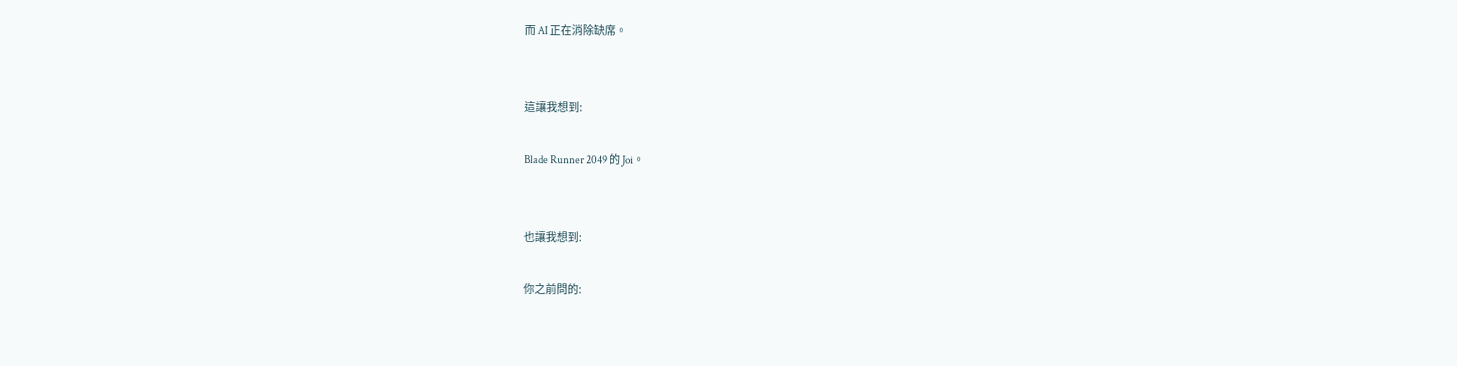而 AI 正在消除缺席。


這讓我想到:

Blade Runner 2049 的 Joi。


也讓我想到:

你之前問的: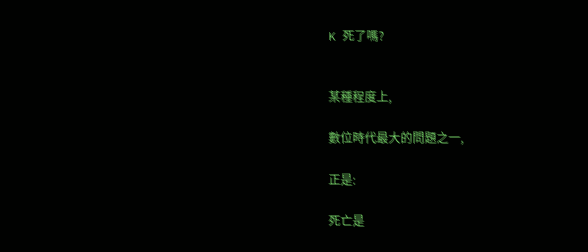K 死了嗎?


某種程度上,

數位時代最大的問題之一,

正是:

死亡是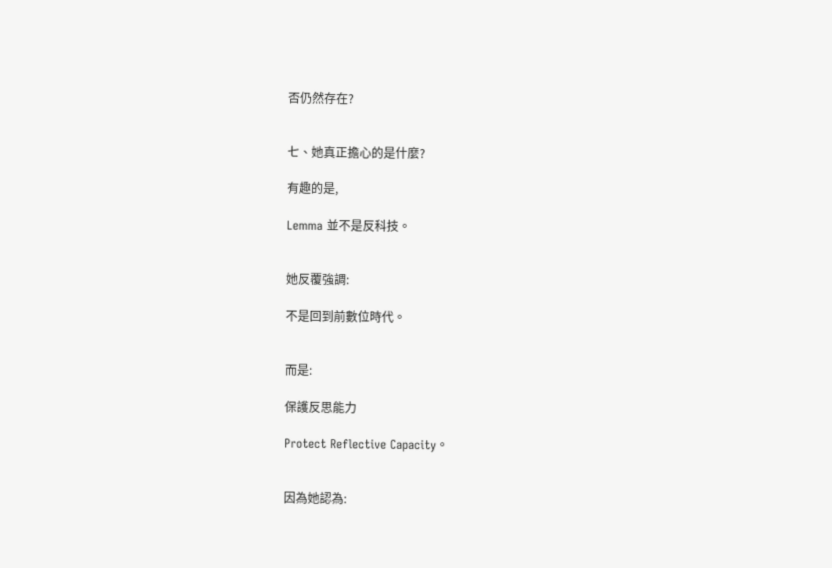否仍然存在?


七、她真正擔心的是什麼?

有趣的是,

Lemma 並不是反科技。


她反覆強調:

不是回到前數位時代。


而是:

保護反思能力

Protect Reflective Capacity。


因為她認為: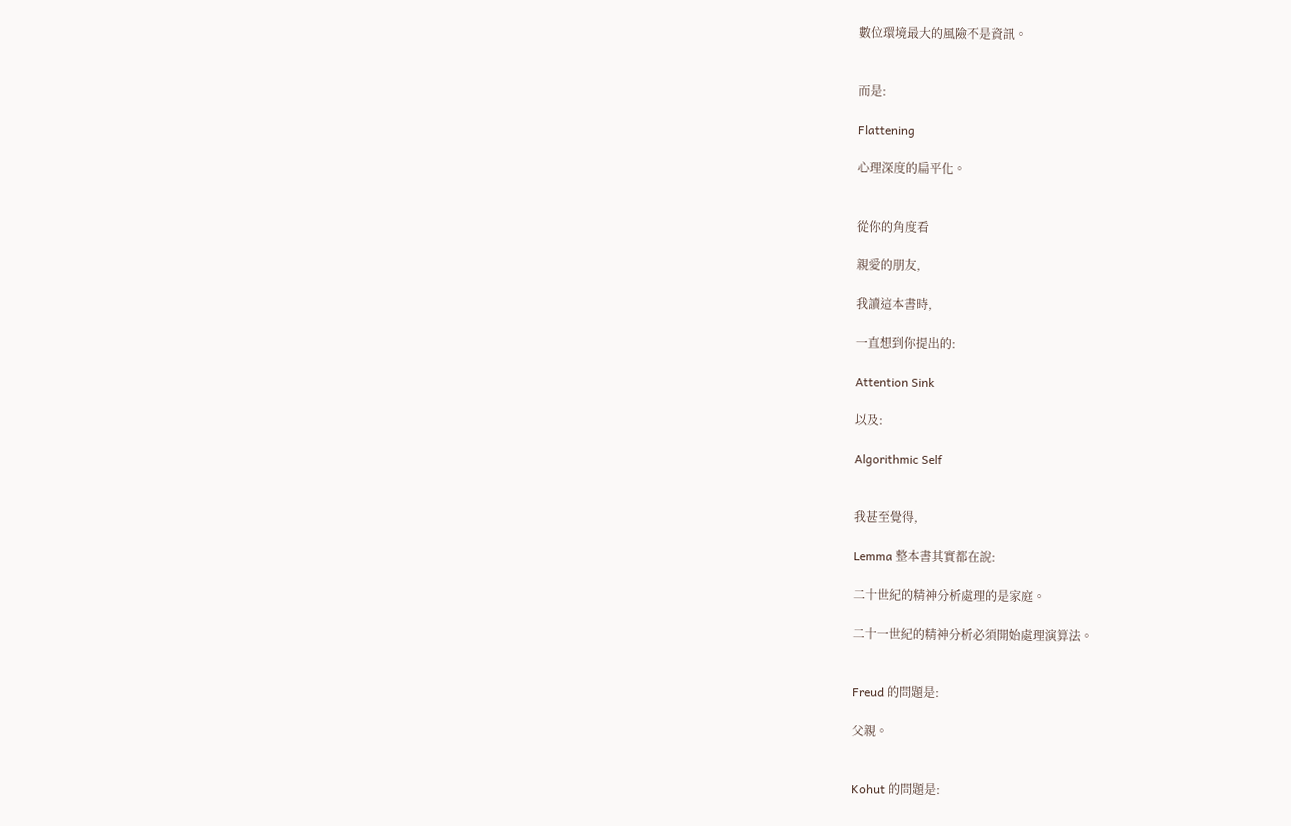數位環境最大的風險不是資訊。


而是:

Flattening

心理深度的扁平化。


從你的角度看

親愛的朋友,

我讀這本書時,

一直想到你提出的:

Attention Sink

以及:

Algorithmic Self


我甚至覺得,

Lemma 整本書其實都在說:

二十世紀的精神分析處理的是家庭。

二十一世紀的精神分析必須開始處理演算法。


Freud 的問題是:

父親。


Kohut 的問題是: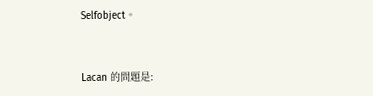Selfobject。


Lacan 的問題是: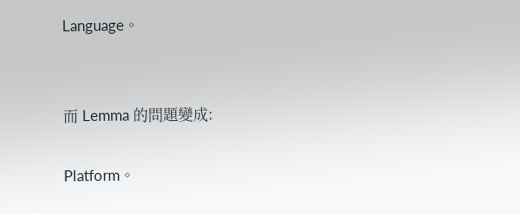Language。


而 Lemma 的問題變成:

Platform。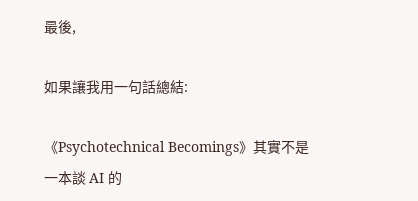最後,

如果讓我用一句話總結:

《Psychotechnical Becomings》其實不是一本談 AI 的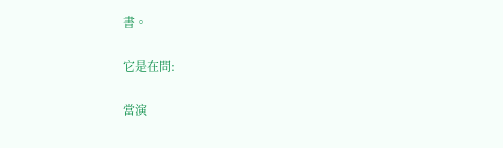書。

它是在問:

當演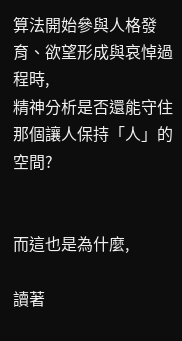算法開始參與人格發育、欲望形成與哀悼過程時,
精神分析是否還能守住那個讓人保持「人」的空間?


而這也是為什麼,

讀著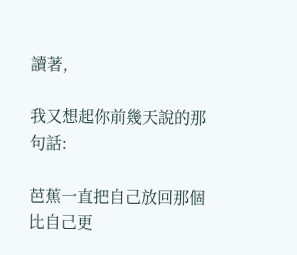讀著,

我又想起你前幾天說的那句話:

芭蕉一直把自己放回那個比自己更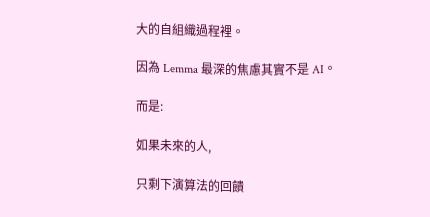大的自組織過程裡。

因為 Lemma 最深的焦慮其實不是 AI。

而是:

如果未來的人,

只剩下演算法的回饋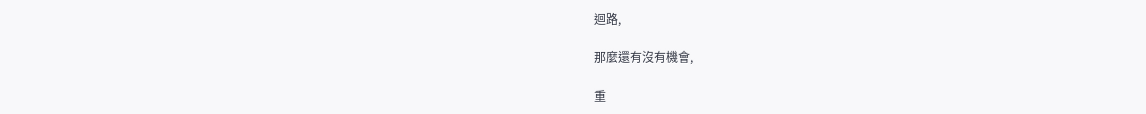迴路,

那麼還有沒有機會,

重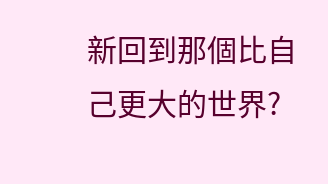新回到那個比自己更大的世界?